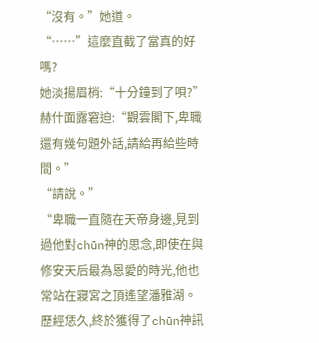“沒有。”她道。
“……”這麼直截了當真的好嗎?
她淡揚眉梢:“十分鐘到了唄?”
赫什面露窘迫:“觀雲閣下,卑職還有幾句題外話,請給再給些時間。”
“請說。”
“卑職一直隨在天帝身邊,見到過他對chūn神的思念,即使在與修安天后最為恩愛的時光,他也常站在寢宮之頂遙望潘雅湖。歷經恁久,終於獲得了chūn神訊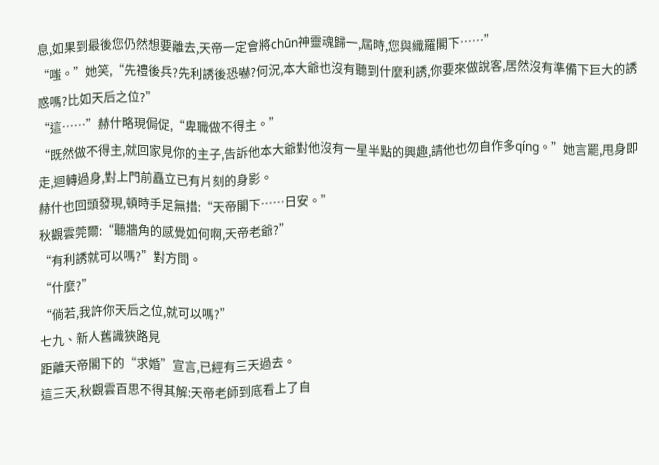息,如果到最後您仍然想要離去,天帝一定會將chūn神靈魂歸一,屆時,您與織羅閣下……”
“嗤。”她笑,“先禮後兵?先利誘後恐嚇?何況,本大爺也沒有聽到什麼利誘,你要來做說客,居然沒有準備下巨大的誘惑嗎?比如天后之位?”
“這……”赫什略現侷促,“卑職做不得主。”
“既然做不得主,就回家見你的主子,告訴他本大爺對他沒有一星半點的興趣,請他也勿自作多qíng。”她言罷,甩身即走,迴轉過身,對上門前矗立已有片刻的身影。
赫什也回頭發現,頓時手足無措:“天帝閣下……日安。”
秋觀雲莞爾:“聽牆角的感覺如何啊,天帝老爺?”
“有利誘就可以嗎?”對方問。
“什麼?”
“倘若,我許你天后之位,就可以嗎?”
七九、新人舊識狹路見
距離天帝閣下的“求婚”宣言,已經有三天過去。
這三天,秋觀雲百思不得其解:天帝老師到底看上了自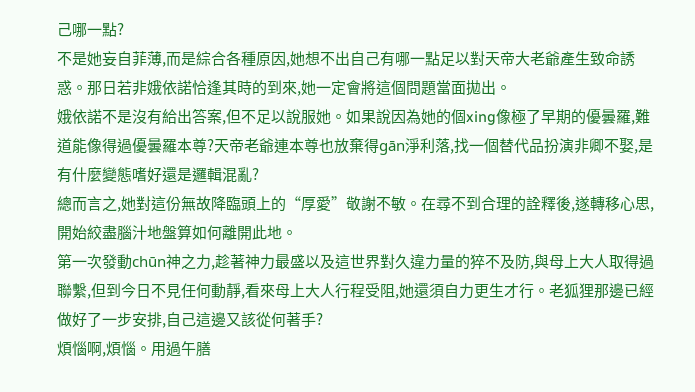己哪一點?
不是她妄自菲薄,而是綜合各種原因,她想不出自己有哪一點足以對天帝大老爺產生致命誘惑。那日若非娥依諾恰逢其時的到來,她一定會將這個問題當面拋出。
娥依諾不是沒有給出答案,但不足以說服她。如果說因為她的個xing像極了早期的優曇羅,難道能像得過優曇羅本尊?天帝老爺連本尊也放棄得gān淨利落,找一個替代品扮演非卿不娶,是有什麼變態嗜好還是邏輯混亂?
總而言之,她對這份無故降臨頭上的“厚愛”敬謝不敏。在尋不到合理的詮釋後,遂轉移心思,開始絞盡腦汁地盤算如何離開此地。
第一次發動chūn神之力,趁著神力最盛以及這世界對久違力量的猝不及防,與母上大人取得過聯繫,但到今日不見任何動靜,看來母上大人行程受阻,她還須自力更生才行。老狐狸那邊已經做好了一步安排,自己這邊又該從何著手?
煩惱啊,煩惱。用過午膳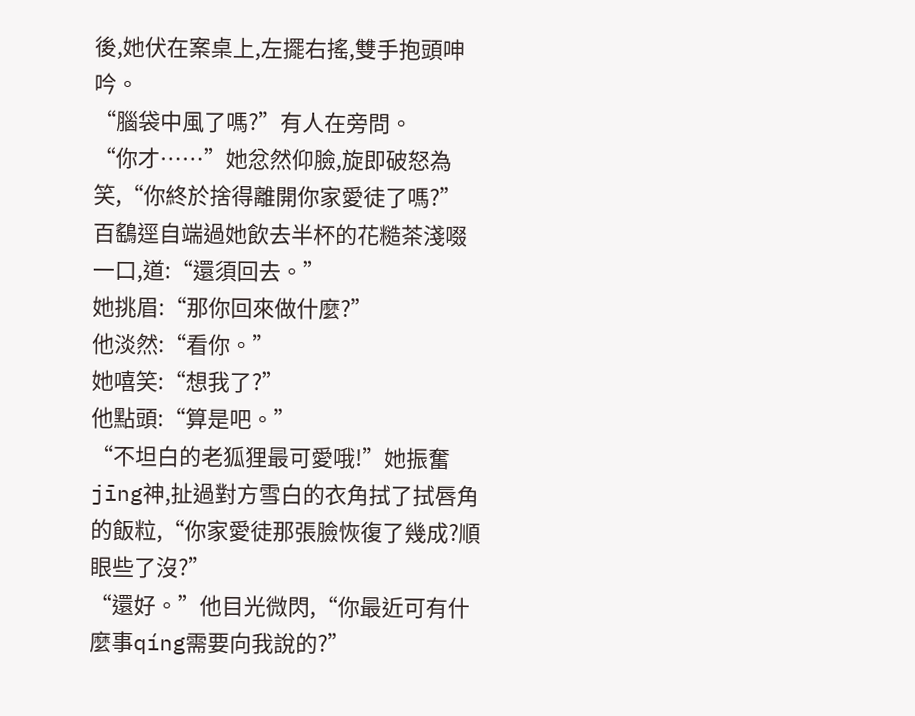後,她伏在案桌上,左擺右搖,雙手抱頭呻吟。
“腦袋中風了嗎?”有人在旁問。
“你才……”她忿然仰臉,旋即破怒為笑,“你終於捨得離開你家愛徒了嗎?”
百鷂逕自端過她飲去半杯的花糙茶淺啜一口,道:“還須回去。”
她挑眉:“那你回來做什麼?”
他淡然:“看你。”
她嘻笑:“想我了?”
他點頭:“算是吧。”
“不坦白的老狐狸最可愛哦!”她振奮jīng神,扯過對方雪白的衣角拭了拭唇角的飯粒,“你家愛徒那張臉恢復了幾成?順眼些了沒?”
“還好。”他目光微閃,“你最近可有什麼事qíng需要向我說的?”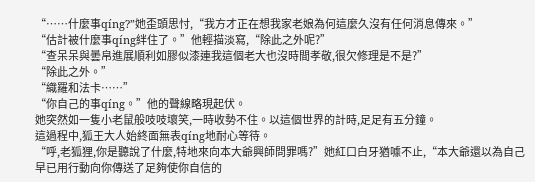“……什麼事qíng?”她歪頭思忖,“我方才正在想我家老娘為何這麼久沒有任何消息傳來。”
“估計被什麼事qíng絆住了。”他輕描淡寫,“除此之外呢?”
“查呆呆與曇帛進展順利如膠似漆連我這個老大也沒時間孝敬,很欠修理是不是?”
“除此之外。”
“織羅和法卡……”
“你自己的事qíng。”他的聲線略現起伏。
她突然如一隻小老鼠般吱吱壞笑,一時收勢不住。以這個世界的計時,足足有五分鐘。
這過程中,狐王大人始終面無表qíng地耐心等待。
“呼,老狐狸,你是聽說了什麼,特地來向本大爺興師問罪嗎?”她紅口白牙猶噱不止,“本大爺還以為自己早已用行動向你傳送了足夠使你自信的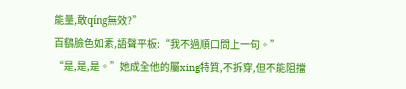能量,敢qíng無效?”
百鷂臉色如素,語聲平板:“我不過順口問上一句。”
“是,是,是。”她成全他的屬xing特質,不拆穿,但不能阻擋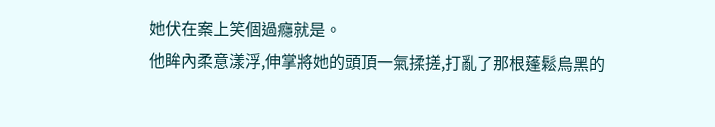她伏在案上笑個過癮就是。
他眸內柔意漾浮,伸掌將她的頭頂一氣揉搓,打亂了那根蓬鬆烏黑的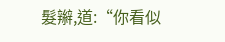髮辮,道:“你看似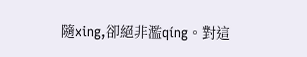隨xing,卻絕非濫qíng。對這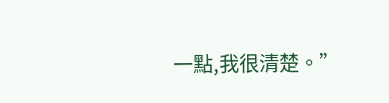一點,我很清楚。”